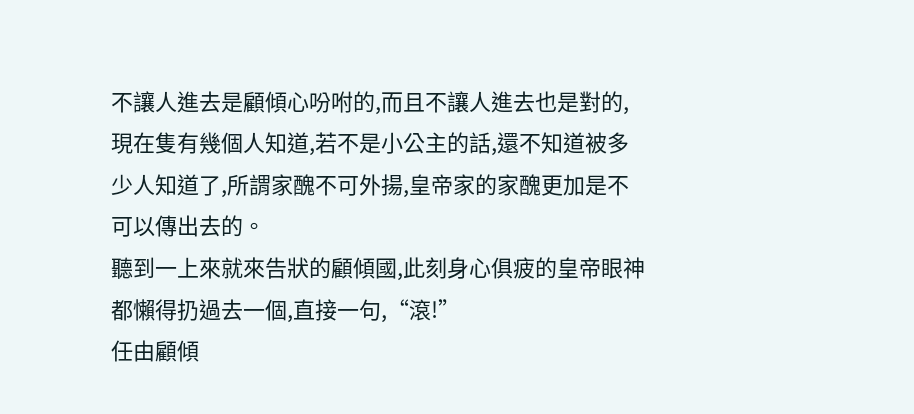不讓人進去是顧傾心吩咐的,而且不讓人進去也是對的,現在隻有幾個人知道,若不是小公主的話,還不知道被多少人知道了,所謂家醜不可外揚,皇帝家的家醜更加是不可以傳出去的。
聽到一上來就來告狀的顧傾國,此刻身心俱疲的皇帝眼神都懶得扔過去一個,直接一句,“滾!”
任由顧傾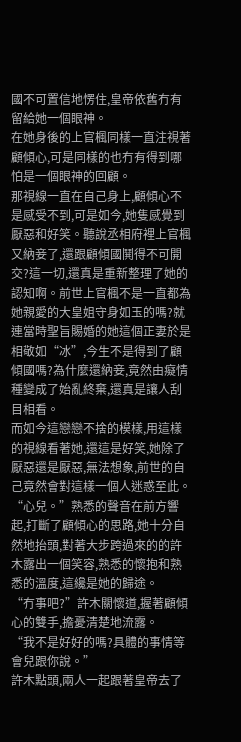國不可置信地愣住,皇帝依舊冇有留給她一個眼神。
在她身後的上官楓同樣一直注視著顧傾心,可是同樣的也冇有得到哪怕是一個眼神的回顧。
那視線一直在自己身上,顧傾心不是感受不到,可是如今,她隻感覺到厭惡和好笑。聽說丞相府裡上官楓又納妾了,還跟顧傾國鬨得不可開交?這一切,還真是重新整理了她的認知啊。前世上官楓不是一直都為她親愛的大皇姐守身如玉的嗎?就連當時聖旨賜婚的她這個正妻於是相敬如“冰”,今生不是得到了顧傾國嗎?為什麼還納妾,竟然由癡情種變成了始亂終棄,還真是讓人刮目相看。
而如今這戀戀不捨的模樣,用這樣的視線看著她,還這是好笑,她除了厭惡還是厭惡,無法想象,前世的自己竟然會對這樣一個人迷惑至此。
“心兒。”熟悉的聲音在前方響起,打斷了顧傾心的思路,她十分自然地抬頭,對著大步跨過來的的許木露出一個笑容,熟悉的懷抱和熟悉的溫度,這纔是她的歸途。
“冇事吧?”許木關懷道,握著顧傾心的雙手,擔憂清楚地流露。
“我不是好好的嗎?具體的事情等會兒跟你說。”
許木點頭,兩人一起跟著皇帝去了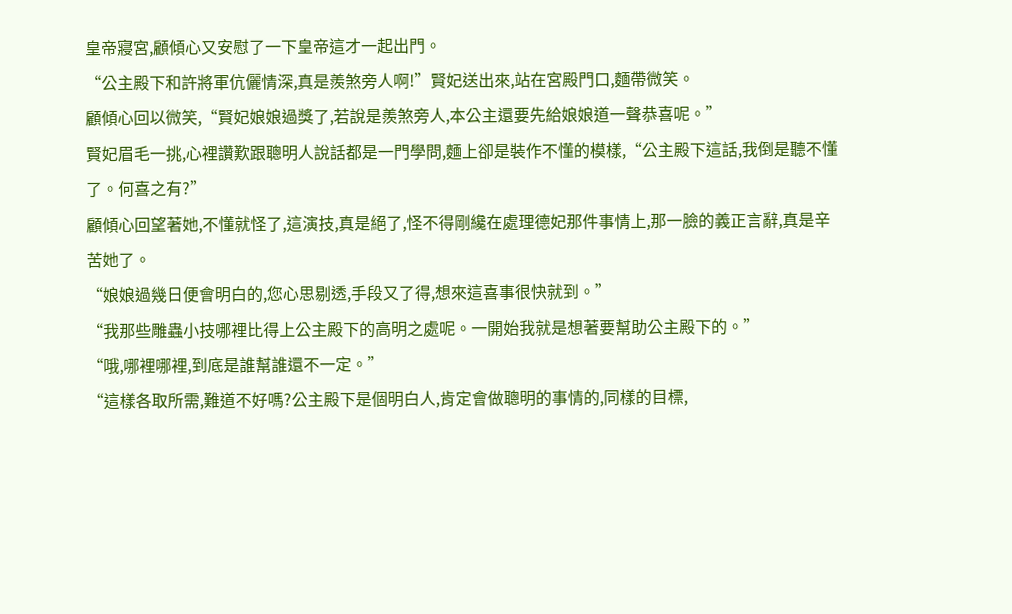皇帝寢宮,顧傾心又安慰了一下皇帝這才一起出門。
“公主殿下和許將軍伉儷情深,真是羨煞旁人啊!”賢妃送出來,站在宮殿門口,麵帶微笑。
顧傾心回以微笑,“賢妃娘娘過獎了,若說是羨煞旁人,本公主還要先給娘娘道一聲恭喜呢。”
賢妃眉毛一挑,心裡讚歎跟聰明人說話都是一門學問,麵上卻是裝作不懂的模樣,“公主殿下這話,我倒是聽不懂了。何喜之有?”
顧傾心回望著她,不懂就怪了,這演技,真是絕了,怪不得剛纔在處理德妃那件事情上,那一臉的義正言辭,真是辛苦她了。
“娘娘過幾日便會明白的,您心思剔透,手段又了得,想來這喜事很快就到。”
“我那些雕蟲小技哪裡比得上公主殿下的高明之處呢。一開始我就是想著要幫助公主殿下的。”
“哦,哪裡哪裡,到底是誰幫誰還不一定。”
“這樣各取所需,難道不好嗎?公主殿下是個明白人,肯定會做聰明的事情的,同樣的目標,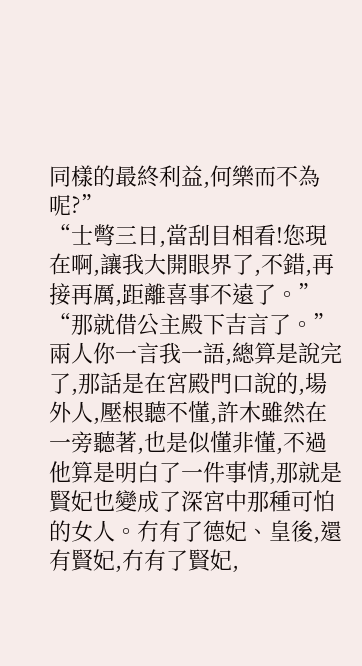同樣的最終利益,何樂而不為呢?”
“士彆三日,當刮目相看!您現在啊,讓我大開眼界了,不錯,再接再厲,距離喜事不遠了。”
“那就借公主殿下吉言了。”
兩人你一言我一語,總算是說完了,那話是在宮殿門口說的,場外人,壓根聽不懂,許木雖然在一旁聽著,也是似懂非懂,不過他算是明白了一件事情,那就是賢妃也變成了深宮中那種可怕的女人。冇有了德妃、皇後,還有賢妃,冇有了賢妃,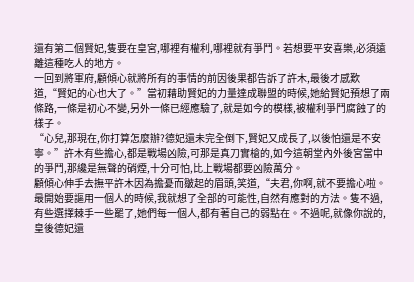還有第二個賢妃,隻要在皇宮,哪裡有權利,哪裡就有爭鬥。若想要平安喜樂,必須遠離這種吃人的地方。
一回到將軍府,顧傾心就將所有的事情的前因後果都告訴了許木,最後才感歎道,“賢妃的心也大了。”當初藉助賢妃的力量達成聯盟的時候,她給賢妃預想了兩條路,一條是初心不變,另外一條已經應驗了,就是如今的模樣,被權利爭鬥腐蝕了的樣子。
“心兒,那現在,你打算怎麼辦?德妃還未完全倒下,賢妃又成長了,以後怕還是不安寧。”許木有些擔心,都是戰場凶險,可那是真刀實槍的,如今這朝堂內外後宮當中的爭鬥,那纔是無聲的硝煙,十分可怕,比上戰場都要凶險萬分。
顧傾心伸手去撫平許木因為擔憂而皺起的眉頭,笑道,“夫君,你啊,就不要擔心啦。最開始要謳用一個人的時候,我就想了全部的可能性,自然有應對的方法。隻不過,有些選擇棘手一些罷了,她們每一個人,都有著自己的弱點在。不過呢,就像你說的,皇後德妃還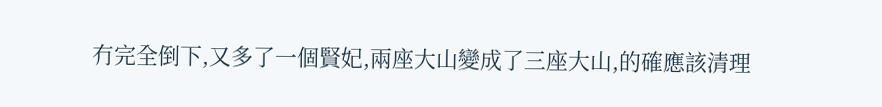冇完全倒下,又多了一個賢妃,兩座大山變成了三座大山,的確應該清理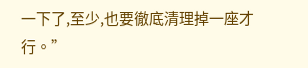一下了,至少,也要徹底清理掉一座才行。”